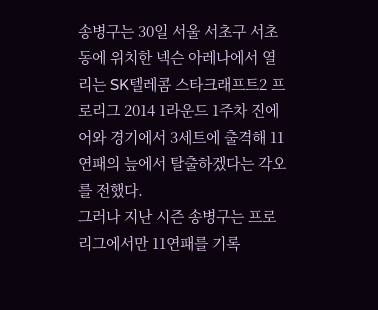송병구는 30일 서울 서초구 서초동에 위치한 넥슨 아레나에서 열리는 SK텔레콤 스타크래프트2 프로리그 2014 1라운드 1주차 진에어와 경기에서 3세트에 출격해 11연패의 늪에서 탈출하겠다는 각오를 전했다.
그러나 지난 시즌 송병구는 프로리그에서만 11연패를 기록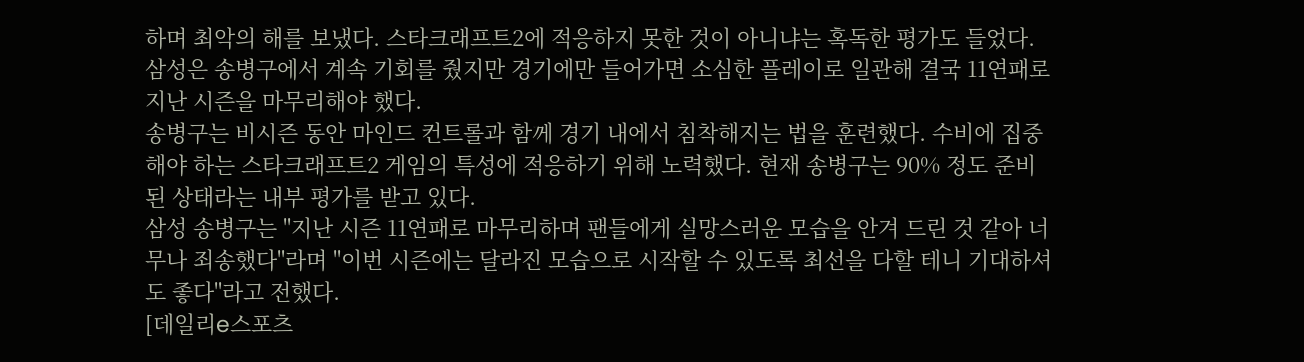하며 최악의 해를 보냈다. 스타크래프트2에 적응하지 못한 것이 아니냐는 혹독한 평가도 들었다. 삼성은 송병구에서 계속 기회를 줬지만 경기에만 들어가면 소심한 플레이로 일관해 결국 11연패로 지난 시즌을 마무리해야 했다.
송병구는 비시즌 동안 마인드 컨트롤과 함께 경기 내에서 침착해지는 법을 훈련했다. 수비에 집중해야 하는 스타크래프트2 게임의 특성에 적응하기 위해 노력했다. 현재 송병구는 90% 정도 준비된 상태라는 내부 평가를 받고 있다.
삼성 송병구는 "지난 시즌 11연패로 마무리하며 팬들에게 실망스러운 모습을 안겨 드린 것 같아 너무나 죄송했다"라며 "이번 시즌에는 달라진 모습으로 시작할 수 있도록 최선을 다할 테니 기대하셔도 좋다"라고 전했다.
[데일리e스포츠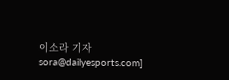이소라 기자 sora@dailyesports.com]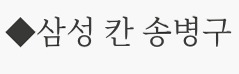◆삼성 칸 송병구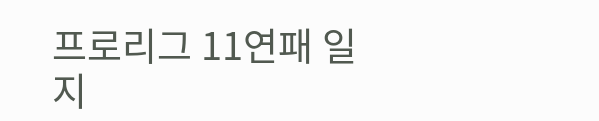프로리그 11연패 일지